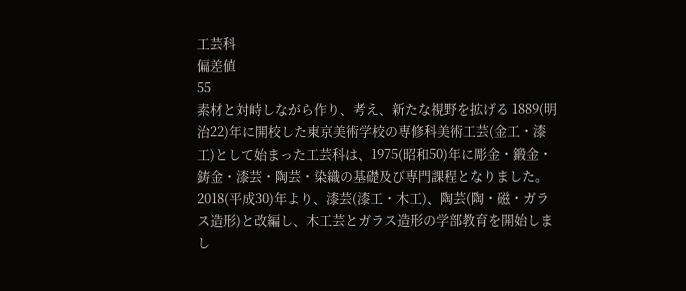工芸科
偏差値
55
素材と対峙しながら作り、考え、新たな視野を拡げる 1889(明治22)年に開校した東京美術学校の専修科美術工芸(金工・漆工)として始まった工芸科は、1975(昭和50)年に彫金・鍛金・鋳金・漆芸・陶芸・染織の基礎及び専門課程となりました。 2018(平成30)年より、漆芸(漆工・木工)、陶芸(陶・磁・ガラス造形)と改編し、木工芸とガラス造形の学部教育を開始しまし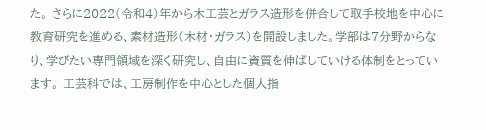た。 さらに2022(令和4)年から木工芸とガラス造形を併合して取手校地を中心に教育研究を進める、素材造形(木材・ガラス)を開設しました。学部は7分野からなり、学びたい専門領域を深く研究し、自由に資質を伸ばしていける体制をとっています。 工芸科では、工房制作を中心とした個人指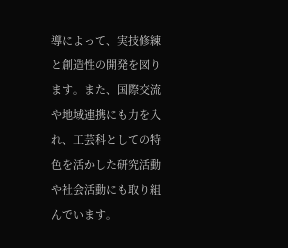導によって、実技修練と創造性の開発を図ります。また、国際交流や地域連携にも力を入れ、工芸科としての特色を活かした研究活動や社会活動にも取り組んでいます。